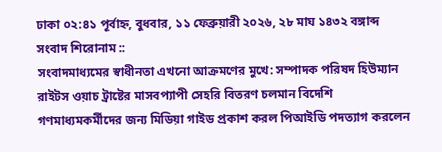ঢাকা ০২:৪১ পূর্বাহ্ন, বুধবার, ১১ ফেব্রুয়ারী ২০২৬, ২৮ মাঘ ১৪৩২ বঙ্গাব্দ
সংবাদ শিরোনাম ::
সংবাদমাধ্যমের স্বাধীনতা এখনো আক্রমণের মুখে: সম্পাদক পরিষদ হিউম্যান রাইটস ওয়াচ ট্রাষ্টের মাসবপ্যাপী সেহরি বিতরণ চলমান বিদেশি গণমাধ্যমকর্মীদের জন্য মিডিয়া গাইড প্রকাশ করল পিআইডি পদত্যাগ করলেন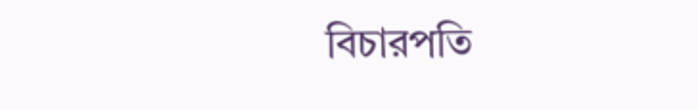বিচারপতি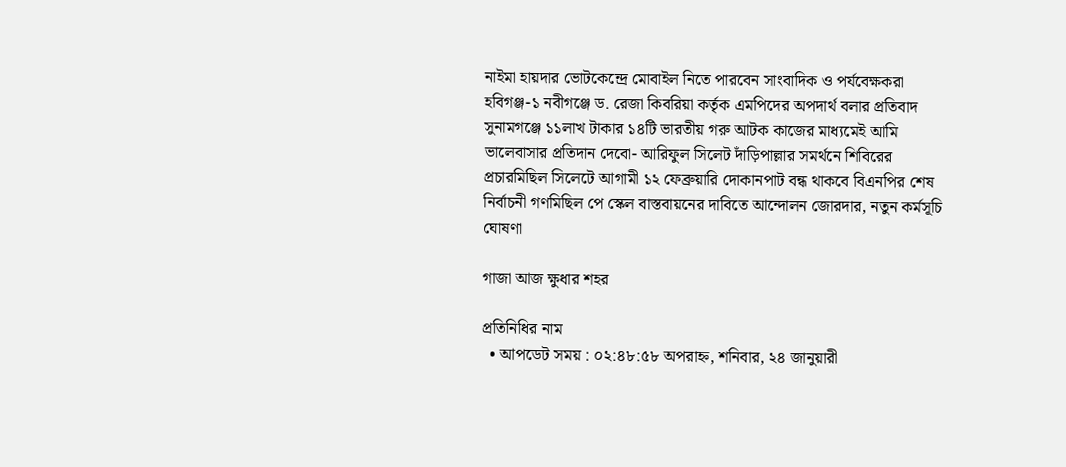নাইমা হায়দার ভোটকেন্দ্রে মোবাইল নিতে পারবেন সাংবাদিক ও পর্যবেক্ষকরা হবিগঞ্জ-১ নবীগঞ্জে ড. রেজা কিবরিয়া কর্তৃক এমপিদের অপদার্থ বলার প্রতিবাদ সুনামগঞ্জে ১১লাখ টাকার ১৪টি ভারতীয় গরু আটক কাজের মাধ্যমেই আমি ভালেবাসার প্রতিদান দেবো- আরিফুল সিলেট দাঁড়িপাল্লার সমর্থনে শিবিরের প্রচারমিছিল সিলেটে আগামী ১২ ফেব্রুয়ারি দোকানপাট বন্ধ থাকবে বিএনপির শেষ নির্বাচনী গণমিছিল পে স্কেল বাস্তবায়নের দাবিতে আন্দোলন জোরদার, নতুন কর্মসূচি ঘোষণা

গাজা আজ ক্ষুধার শহর

প্রতিনিধির নাম
  • আপডেট সময় : ০২:৪৮:৫৮ অপরাহ্ন, শনিবার, ২৪ জানুয়ারী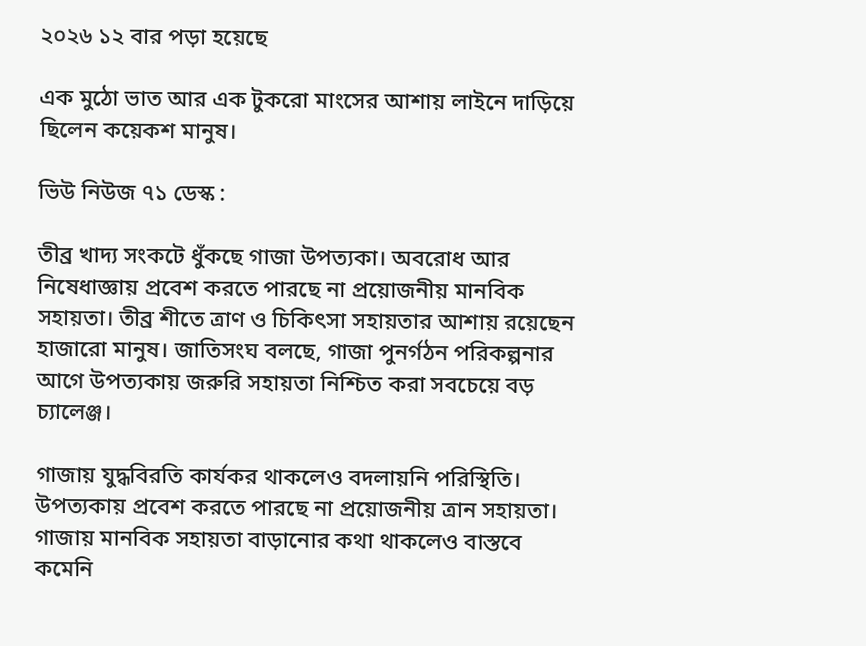২০২৬ ১২ বার পড়া হয়েছে

এক মুঠো ভাত আর এক টুকরো মাংসের আশায় লাইনে দাড়িয়ে ছিলেন কয়েকশ মানুষ।

ভিউ নিউজ ৭১ ডেস্ক :

তীব্র খাদ্য সংকটে ধুঁকছে গাজা উপত্যকা। অবরোধ আর নিষেধাজ্ঞায় প্রবেশ করতে পারছে না প্রয়োজনীয় মানবিক সহায়তা। তীব্র শীতে ত্রাণ ও চিকিৎসা সহায়তার আশায় রয়েছেন হাজারো মানুষ। জাতিসংঘ বলছে, গাজা পুনর্গঠন পরিকল্পনার আগে উপত্যকায় জরুরি সহায়তা নিশ্চিত করা সবচেয়ে বড় চ্যালেঞ্জ।

গাজায় যুদ্ধবিরতি কার্যকর থাকলেও বদলায়নি পরিস্থিতি। উপত্যকায় প্রবেশ করতে পারছে না প্রয়োজনীয় ত্রান সহায়তা। গাজায় মানবিক সহায়তা বাড়ানোর কথা থাকলেও বাস্তবে কমেনি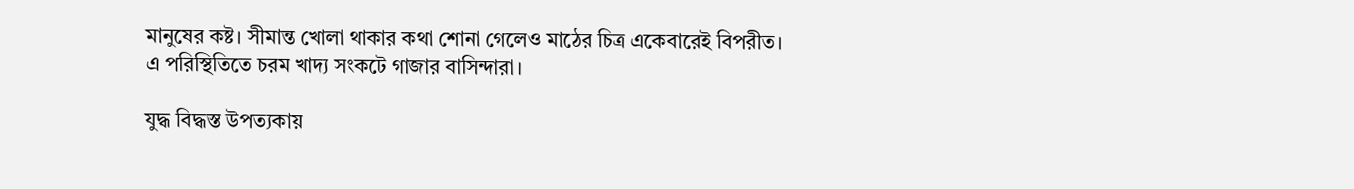মানুষের কষ্ট। সীমান্ত খোলা থাকার কথা শোনা গেলেও মাঠের চিত্র একেবারেই বিপরীত। এ পরিস্থিতিতে চরম খাদ্য সংকটে গাজার বাসিন্দারা।

যুদ্ধ বিদ্ধস্ত উপত্যকায়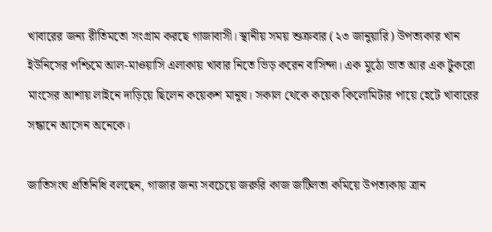খাবারের জন্য রীতিমতো সংগ্রাম করছে গাজাবাসী। স্থানীয় সময় শুক্রবার (২৩ জানুয়ারি) উপত্যকার খান ইউনিসের পশ্চিমে আল-মাওয়াসি এলাকায় খাবার নিতে ভিড় করেন বাসিন্দা। এক মুঠো ভাত আর এক টুকরো মাংসের আশায় লাইনে দাড়িয়ে ছিলেন কয়েকশ মানুষ। সকাল থেকে কয়েক কিলোমিটার পায়ে হেটে খাবারের সন্ধানে আসেন অনেকে।

জাতিসংঘ প্রতিনিধি বলছেন, গাজার জন্য সবচেয়ে জরুরি কাজ জটিলতা কমিয়ে উপত্যকায় ত্রান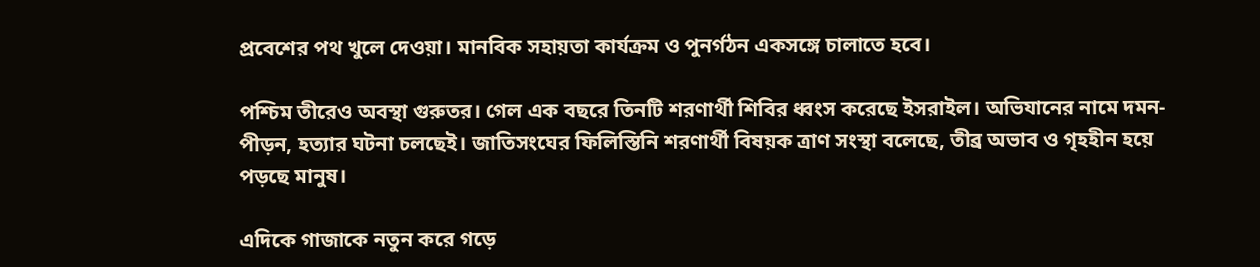প্রবেশের পথ খুলে দেওয়া। মানবিক সহায়তা কার্যক্রম ও পুনর্গঠন একসঙ্গে চালাতে হবে।

পশ্চিম তীরেও অবস্থা গুরুতর। গেল এক বছরে তিনটি শরণার্থী শিবির ধ্বংস করেছে ইসরাইল। অভিযানের নামে দমন-পীড়ন, হত্যার ঘটনা চলছেই। জাতিসংঘের ফিলিস্তিনি শরণার্থী বিষয়ক ত্রাণ সংস্থা বলেছে, তীব্র অভাব ও গৃহহীন হয়ে পড়ছে মানুষ।

এদিকে গাজাকে নতুন করে গড়ে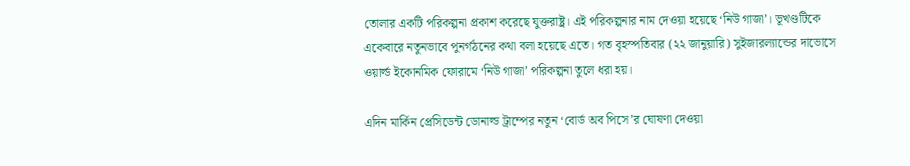তোলার একটি পরিকল্পনা প্রকাশ করেছে যুক্তরাষ্ট্র। এই পরিকল্পনার নাম দেওয়া হয়েছে ‘নিউ গাজা’। ভূখণ্ডটিকে একেবারে নতুনভাবে পুনর্গঠনের কথা বলা হয়েছে এতে। গত বৃহস্পতিবার (২২ জানুয়ারি) সুইজারল্যান্ডের দাভোসে ওয়ার্ল্ড ইকোনমিক ফোরামে ‘নিউ গাজা’ পরিকল্পনা তুলে ধরা হয়।

এদিন মার্কিন প্রেসিডেন্ট ডোনাল্ড ট্রাম্পের নতুন ‘বোর্ড অব পিসে’র ঘোষণা দেওয়া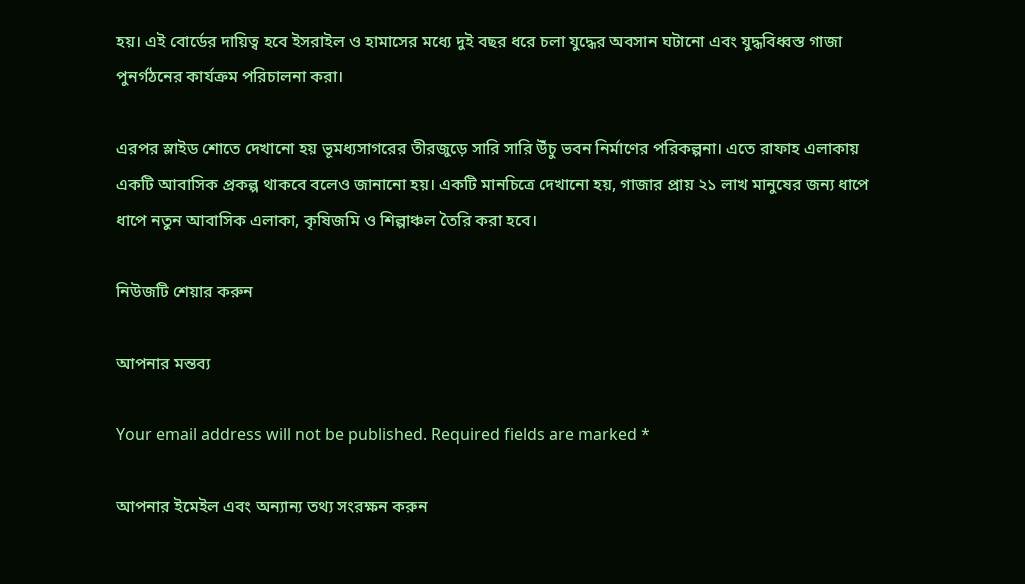হয়। এই বোর্ডের দায়িত্ব হবে ইসরাইল ও হামাসের মধ্যে দুই বছর ধরে চলা যুদ্ধের অবসান ঘটানো এবং যুদ্ধবিধ্বস্ত গাজা পুনর্গঠনের কার্যক্রম পরিচালনা করা।

এরপর স্লাইড শোতে দেখানো হয় ভূমধ্যসাগরের তীরজুড়ে সারি সারি উঁচু ভবন নির্মাণের পরিকল্পনা। এতে রাফাহ এলাকায় একটি আবাসিক প্রকল্প থাকবে বলেও জানানো হয়। একটি মানচিত্রে দেখানো হয়, গাজার প্রায় ২১ লাখ মানুষের জন্য ধাপে ধাপে নতুন আবাসিক এলাকা, কৃষিজমি ও শিল্পাঞ্চল তৈরি করা হবে।

নিউজটি শেয়ার করুন

আপনার মন্তব্য

Your email address will not be published. Required fields are marked *

আপনার ইমেইল এবং অন্যান্য তথ্য সংরক্ষন করুন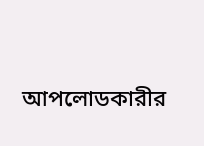আপলোডকারীর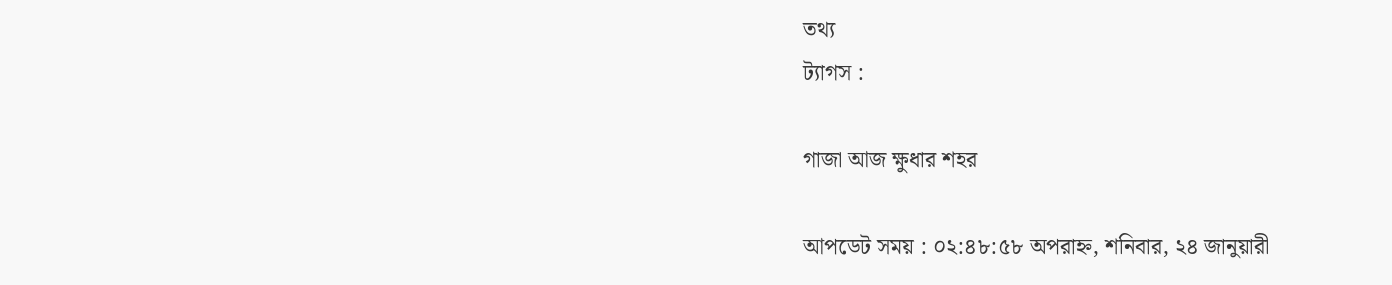তথ্য
ট্যাগস :

গাজা আজ ক্ষুধার শহর

আপডেট সময় : ০২:৪৮:৫৮ অপরাহ্ন, শনিবার, ২৪ জানুয়ারী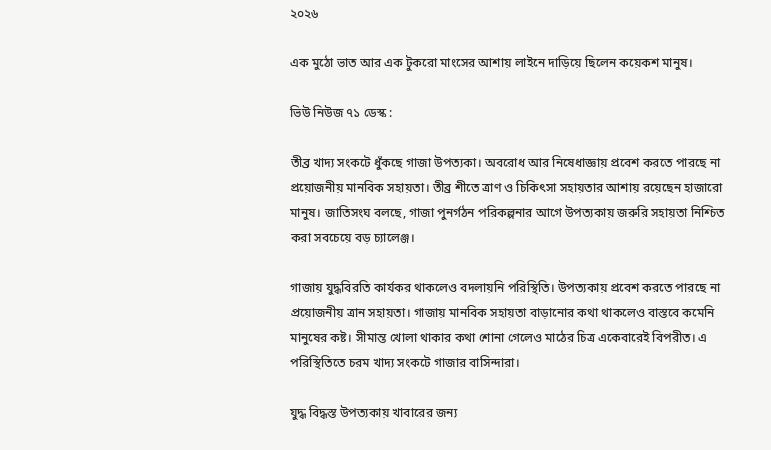২০২৬

এক মুঠো ভাত আর এক টুকরো মাংসের আশায় লাইনে দাড়িয়ে ছিলেন কয়েকশ মানুষ।

ভিউ নিউজ ৭১ ডেস্ক :

তীব্র খাদ্য সংকটে ধুঁকছে গাজা উপত্যকা। অবরোধ আর নিষেধাজ্ঞায় প্রবেশ করতে পারছে না প্রয়োজনীয় মানবিক সহায়তা। তীব্র শীতে ত্রাণ ও চিকিৎসা সহায়তার আশায় রয়েছেন হাজারো মানুষ। জাতিসংঘ বলছে, গাজা পুনর্গঠন পরিকল্পনার আগে উপত্যকায় জরুরি সহায়তা নিশ্চিত করা সবচেয়ে বড় চ্যালেঞ্জ।

গাজায় যুদ্ধবিরতি কার্যকর থাকলেও বদলায়নি পরিস্থিতি। উপত্যকায় প্রবেশ করতে পারছে না প্রয়োজনীয় ত্রান সহায়তা। গাজায় মানবিক সহায়তা বাড়ানোর কথা থাকলেও বাস্তবে কমেনি মানুষের কষ্ট। সীমান্ত খোলা থাকার কথা শোনা গেলেও মাঠের চিত্র একেবারেই বিপরীত। এ পরিস্থিতিতে চরম খাদ্য সংকটে গাজার বাসিন্দারা।

যুদ্ধ বিদ্ধস্ত উপত্যকায় খাবারের জন্য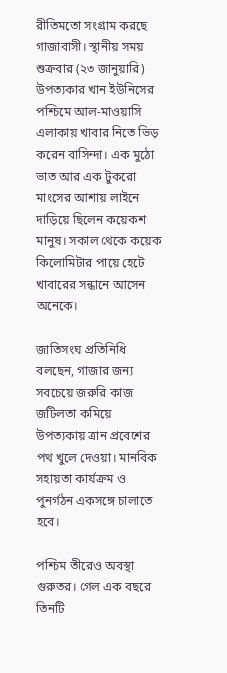রীতিমতো সংগ্রাম করছে গাজাবাসী। স্থানীয় সময় শুক্রবার (২৩ জানুয়ারি) উপত্যকার খান ইউনিসের পশ্চিমে আল-মাওয়াসি এলাকায় খাবার নিতে ভিড় করেন বাসিন্দা। এক মুঠো ভাত আর এক টুকরো মাংসের আশায় লাইনে দাড়িয়ে ছিলেন কয়েকশ মানুষ। সকাল থেকে কয়েক কিলোমিটার পায়ে হেটে খাবারের সন্ধানে আসেন অনেকে।

জাতিসংঘ প্রতিনিধি বলছেন, গাজার জন্য সবচেয়ে জরুরি কাজ জটিলতা কমিয়ে উপত্যকায় ত্রান প্রবেশের পথ খুলে দেওয়া। মানবিক সহায়তা কার্যক্রম ও পুনর্গঠন একসঙ্গে চালাতে হবে।

পশ্চিম তীরেও অবস্থা গুরুতর। গেল এক বছরে তিনটি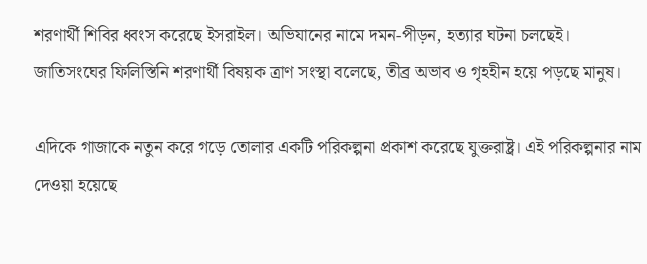শরণার্থী শিবির ধ্বংস করেছে ইসরাইল। অভিযানের নামে দমন-পীড়ন, হত্যার ঘটনা চলছেই। জাতিসংঘের ফিলিস্তিনি শরণার্থী বিষয়ক ত্রাণ সংস্থা বলেছে, তীব্র অভাব ও গৃহহীন হয়ে পড়ছে মানুষ।

এদিকে গাজাকে নতুন করে গড়ে তোলার একটি পরিকল্পনা প্রকাশ করেছে যুক্তরাষ্ট্র। এই পরিকল্পনার নাম দেওয়া হয়েছে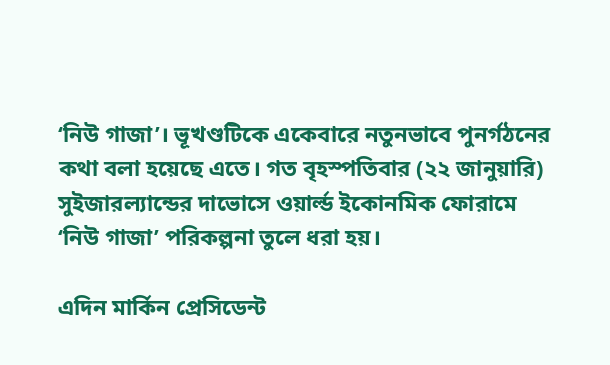‘নিউ গাজা’। ভূখণ্ডটিকে একেবারে নতুনভাবে পুনর্গঠনের কথা বলা হয়েছে এতে। গত বৃহস্পতিবার (২২ জানুয়ারি) সুইজারল্যান্ডের দাভোসে ওয়ার্ল্ড ইকোনমিক ফোরামে ‘নিউ গাজা’ পরিকল্পনা তুলে ধরা হয়।

এদিন মার্কিন প্রেসিডেন্ট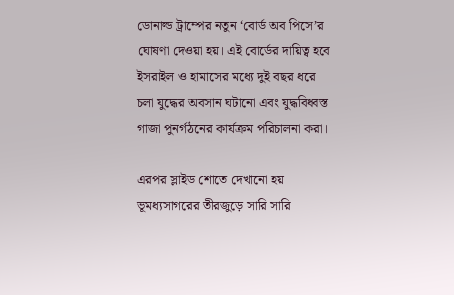ডোনাল্ড ট্রাম্পের নতুন ‘বোর্ড অব পিসে’র ঘোষণা দেওয়া হয়। এই বোর্ডের দায়িত্ব হবে ইসরাইল ও হামাসের মধ্যে দুই বছর ধরে চলা যুদ্ধের অবসান ঘটানো এবং যুদ্ধবিধ্বস্ত গাজা পুনর্গঠনের কার্যক্রম পরিচালনা করা।

এরপর স্লাইড শোতে দেখানো হয় ভূমধ্যসাগরের তীরজুড়ে সারি সারি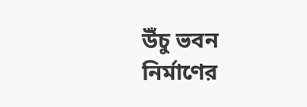উঁচু ভবন নির্মাণের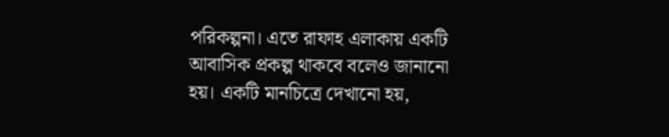পরিকল্পনা। এতে রাফাহ এলাকায় একটি আবাসিক প্রকল্প থাকবে বলেও জানানো হয়। একটি মানচিত্রে দেখানো হয়,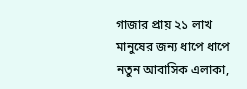গাজার প্রায় ২১ লাখ মানুষের জন্য ধাপে ধাপে নতুন আবাসিক এলাকা,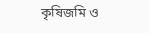কৃষিজমি ও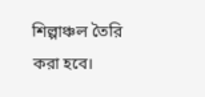শিল্পাঞ্চল তৈরি করা হবে।